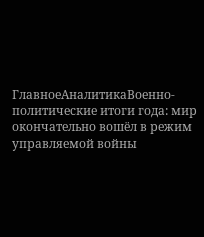ГлавноеАналитикаВоенно-политические итоги года: мир окончательно вошёл в режим управляемой войны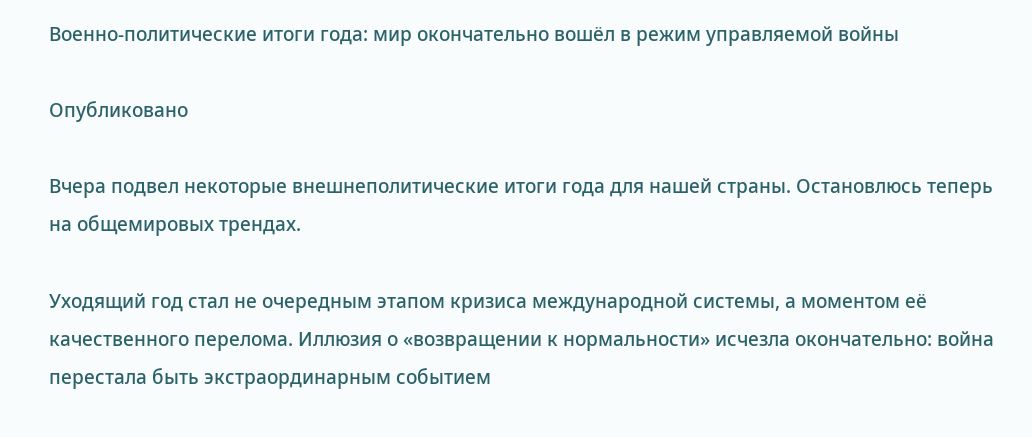Военно-политические итоги года: мир окончательно вошёл в режим управляемой войны

Опубликовано

Вчера подвел некоторые внешнеполитические итоги года для нашей страны. Остановлюсь теперь на общемировых трендах.

Уходящий год стал не очередным этапом кризиса международной системы, а моментом её качественного перелома. Иллюзия о «возвращении к нормальности» исчезла окончательно: война перестала быть экстраординарным событием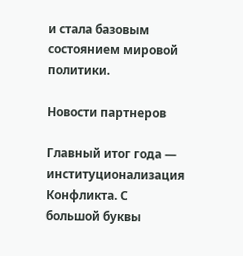и стала базовым состоянием мировой политики.

Новости партнеров

Главный итог года — институционализация Конфликта. С большой буквы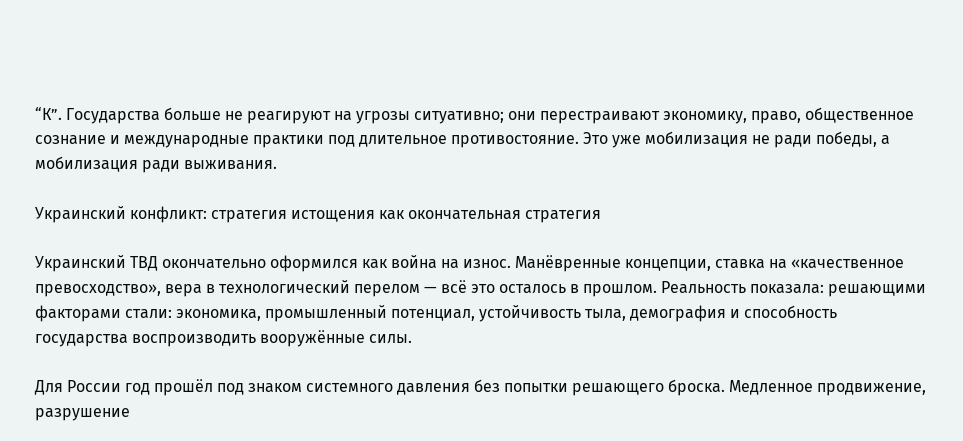“К”. Государства больше не реагируют на угрозы ситуативно; они перестраивают экономику, право, общественное сознание и международные практики под длительное противостояние. Это уже мобилизация не ради победы, а мобилизация ради выживания.

Украинский конфликт: стратегия истощения как окончательная стратегия

Украинский ТВД окончательно оформился как война на износ. Манёвренные концепции, ставка на «качественное превосходство», вера в технологический перелом — всё это осталось в прошлом. Реальность показала: решающими факторами стали: экономика, промышленный потенциал, устойчивость тыла, демография и способность государства воспроизводить вооружённые силы.

Для России год прошёл под знаком системного давления без попытки решающего броска. Медленное продвижение, разрушение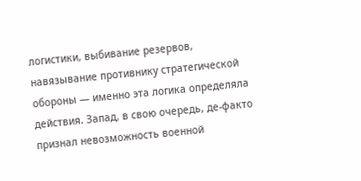логистики, выбивание резервов, навязывание противнику стратегической обороны — именно эта логика определяла действия. Запад, в свою очередь, де-факто признал невозможность военной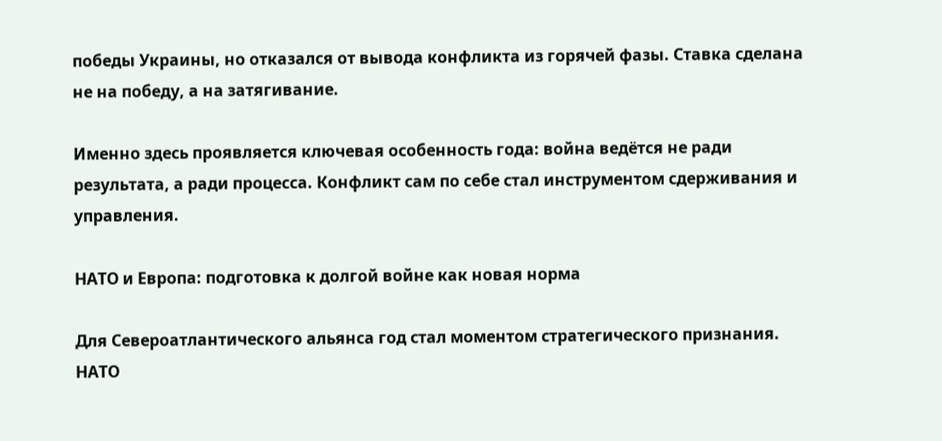победы Украины, но отказался от вывода конфликта из горячей фазы. Ставка сделана не на победу, а на затягивание.

Именно здесь проявляется ключевая особенность года: война ведётся не ради результата, а ради процесса. Конфликт сам по себе стал инструментом сдерживания и управления.

НАТО и Европа: подготовка к долгой войне как новая норма

Для Североатлантического альянса год стал моментом стратегического признания. НАТО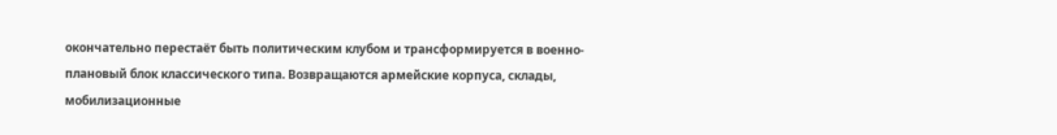окончательно перестаёт быть политическим клубом и трансформируется в военно-плановый блок классического типа. Возвращаются армейские корпуса, склады, мобилизационные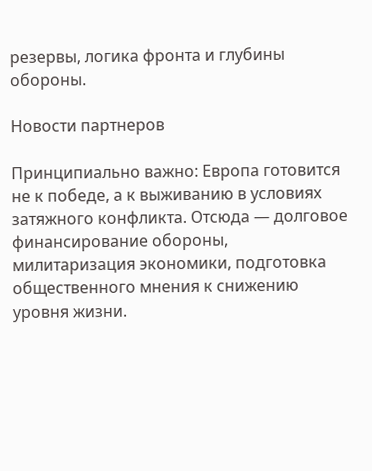резервы, логика фронта и глубины обороны.

Новости партнеров

Принципиально важно: Европа готовится не к победе, а к выживанию в условиях затяжного конфликта. Отсюда — долговое финансирование обороны, милитаризация экономики, подготовка общественного мнения к снижению уровня жизни.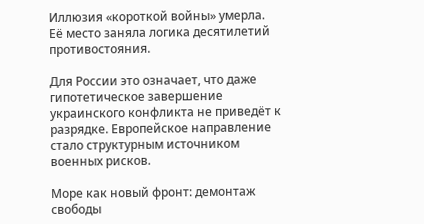Иллюзия «короткой войны» умерла. Её место заняла логика десятилетий противостояния.

Для России это означает, что даже гипотетическое завершение украинского конфликта не приведёт к разрядке. Европейское направление стало структурным источником военных рисков.

Море как новый фронт: демонтаж свободы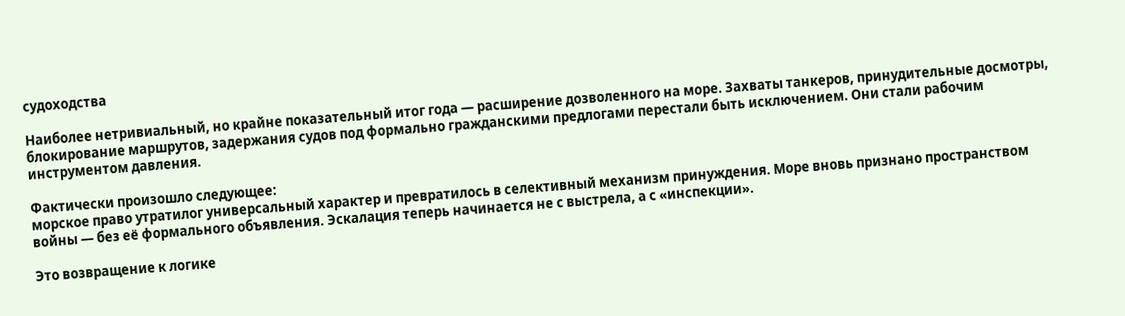судоходства

Наиболее нетривиальный, но крайне показательный итог года — расширение дозволенного на море. Захваты танкеров, принудительные досмотры, блокирование маршрутов, задержания судов под формально гражданскими предлогами перестали быть исключением. Они стали рабочим инструментом давления.

Фактически произошло следующее:
морское право утратилог универсальный характер и превратилось в селективный механизм принуждения. Море вновь признано пространством войны — без её формального объявления. Эскалация теперь начинается не с выстрела, а с «инспекции».

Это возвращение к логике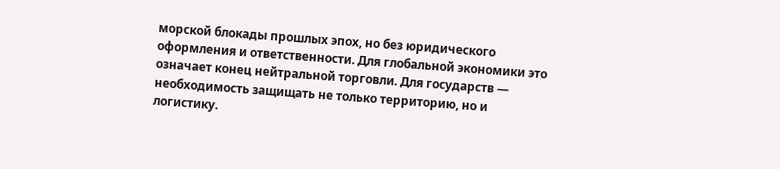морской блокады прошлых эпох, но без юридического оформления и ответственности. Для глобальной экономики это означает конец нейтральной торговли. Для государств — необходимость защищать не только территорию, но и логистику.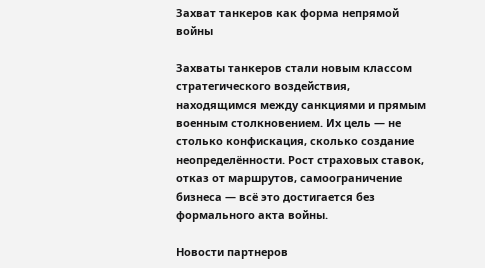Захват танкеров как форма непрямой войны

Захваты танкеров стали новым классом стратегического воздействия, находящимся между санкциями и прямым военным столкновением. Их цель — не столько конфискация, сколько создание неопределённости. Рост страховых ставок, отказ от маршрутов, самоограничение бизнеса — всё это достигается без формального акта войны.

Новости партнеров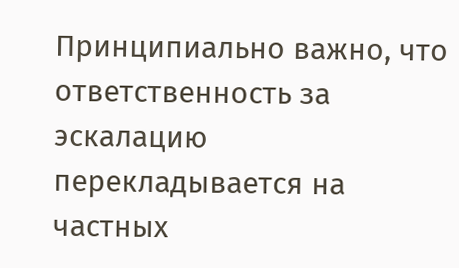Принципиально важно, что ответственность за эскалацию перекладывается на частных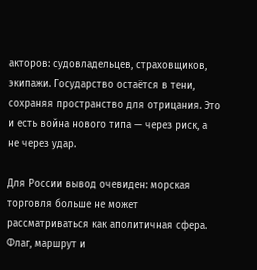акторов: судовладельцев, страховщиков, экипажи. Государство остаётся в тени, сохраняя пространство для отрицания. Это и есть война нового типа — через риск, а не через удар.

Для России вывод очевиден: морская торговля больше не может рассматриваться как аполитичная сфера. Флаг, маршрут и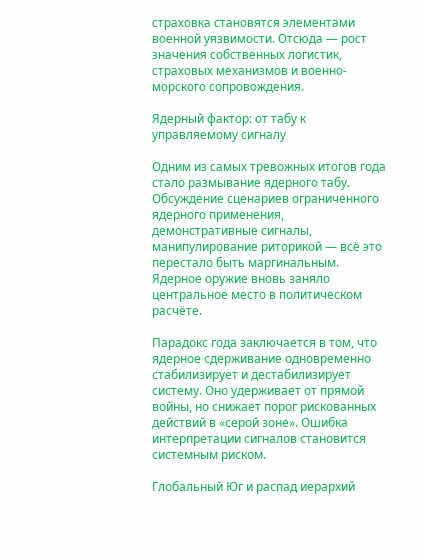страховка становятся элементами военной уязвимости. Отсюда — рост значения собственных логистик, страховых механизмов и военно-морского сопровождения.

Ядерный фактор: от табу к управляемому сигналу

Одним из самых тревожных итогов года стало размывание ядерного табу. Обсуждение сценариев ограниченного ядерного применения, демонстративные сигналы, манипулирование риторикой — всё это перестало быть маргинальным. Ядерное оружие вновь заняло центральное место в политическом расчёте.

Парадокс года заключается в том, что ядерное сдерживание одновременно стабилизирует и дестабилизирует систему. Оно удерживает от прямой войны, но снижает порог рискованных действий в «серой зоне». Ошибка интерпретации сигналов становится системным риском.

Глобальный Юг и распад иерархий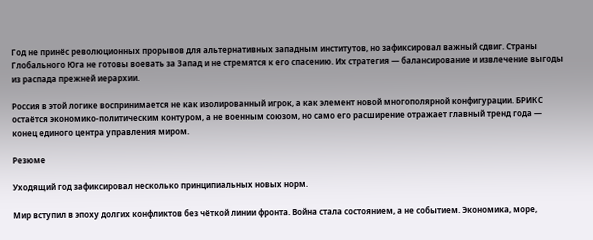Год не принёс революционных прорывов для альтернативных западным институтов, но зафиксировал важный сдвиг. Страны Глобального Юга не готовы воевать за Запад и не стремятся к его спасению. Их стратегия — балансирование и извлечение выгоды из распада прежней иерархии.

Россия в этой логике воспринимается не как изолированный игрок, а как элемент новой многополярной конфигурации. БРИКС остаётся экономико-политическим контуром, а не военным союзом, но само его расширение отражает главный тренд года — конец единого центра управления миром.

Резюме

Уходящий год зафиксировал несколько принципиальных новых норм.

Мир вступил в эпоху долгих конфликтов без чёткой линии фронта. Война стала состоянием, а не событием. Экономика, море,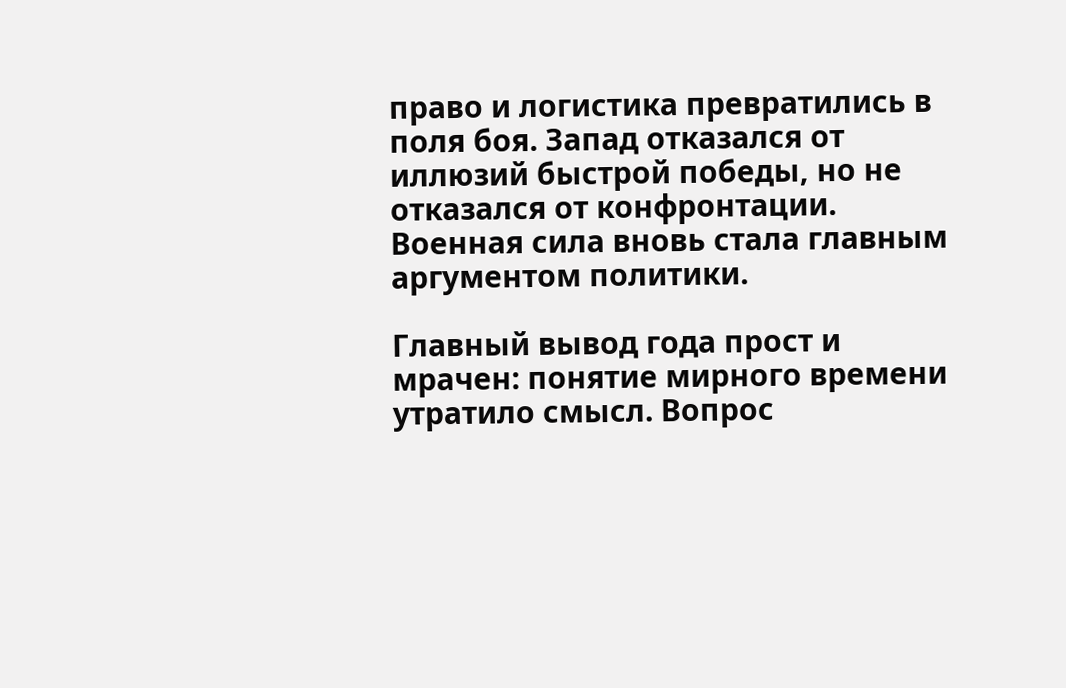право и логистика превратились в поля боя. Запад отказался от иллюзий быстрой победы, но не отказался от конфронтации. Военная сила вновь стала главным аргументом политики.

Главный вывод года прост и мрачен: понятие мирного времени утратило смысл. Вопрос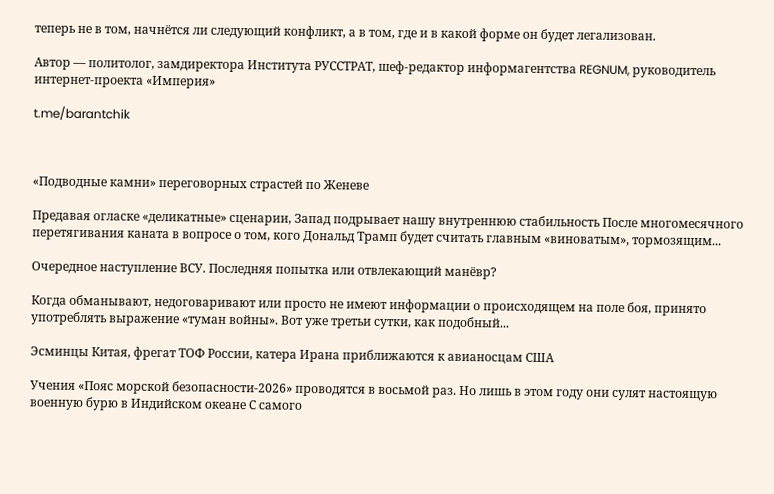теперь не в том, начнётся ли следующий конфликт, а в том, где и в какой форме он будет легализован.

Автор — политолог, замдиректора Института РУССТРАТ, шеф-редактор информагентства REGNUM, руководитель интернет-проекта «Империя»

t.me/barantchik



«Подводные камни» переговорных страстей по Женеве

Предавая огласке «деликатные» сценарии, Запад подрывает нашу внутреннюю стабильность После многомесячного перетягивания каната в вопросе о том, кого Дональд Трамп будет считать главным «виноватым», тормозящим...

Очередное наступление ВСУ. Последняя попытка или отвлекающий манёвр?

Когда обманывают, недоговаривают или просто не имеют информации о происходящем на поле боя, принято употреблять выражение «туман войны». Вот уже третьи сутки, как подобный...

Эсминцы Китая, фрегат ТОФ России, катера Ирана приближаются к авианосцам США

Учения «Пояс морской безопасности-2026» проводятся в восьмой раз. Но лишь в этом году они сулят настоящую военную бурю в Индийском океане С самого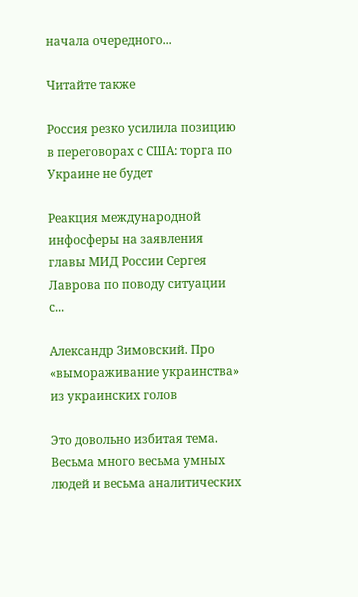начала очередного...

Читайте также

Россия резко усилила позицию в переговорах с США: торга по Украине не будет

Реакция международной инфосферы на заявления главы МИД России Сергея Лаврова по поводу ситуации с...

Александр Зимовский. Про «вымораживание украинства» из украинских голов

Это довольно избитая тема. Весьма много весьма умных людей и весьма аналитических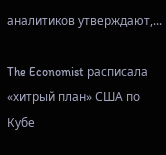аналитиков утверждают,...

The Economist расписала «хитрый план» США по Кубе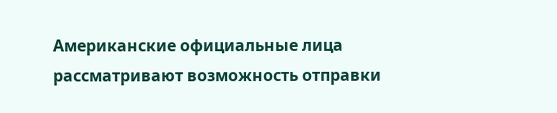Американские официальные лица рассматривают возможность отправки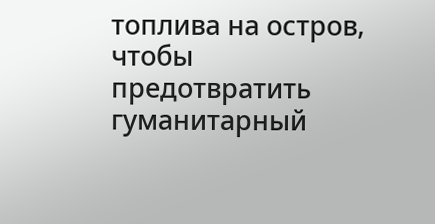топлива на остров, чтобы предотвратить гуманитарный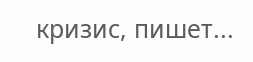кризис, пишет...